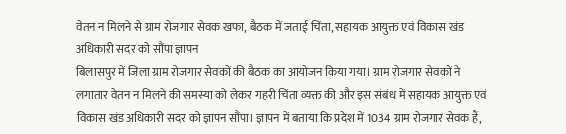वेतन न मिलने से ग्राम रोजगार सेवक खफा, बैठक में जताई चिंता, सहायक आयुक्त एवं विकास खंड अधिकारी सदर को सौंपा ज्ञापन
बिलासपुर में जिला ग्राम रोजगार सेवकों की बैठक का आयोजन किया गया। ग्राम रोजगार सेवकों ने लगातार वेतन न मिलने की समस्या को लेकर गहरी चिंता व्यक्त की और इस संबंध में सहायक आयुक्त एवं विकास खंड अधिकारी सदर को ज्ञापन सौंपा। ज्ञापन में बताया कि प्रदेश में 1034 ग्राम रोजगार सेवक हैं,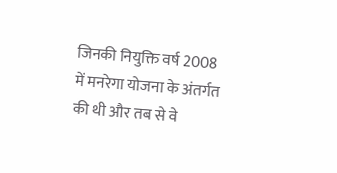जिनकी नियुक्ति वर्ष 2008 में मनरेगा योजना के अंतर्गत की थी और तब से वे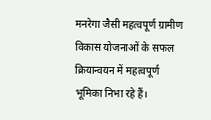मनरेगा जैसी महत्वपूर्ण ग्रामीण विकास योजनाओं के सफल क्रियान्वयन में महत्वपूर्ण भूमिका निभा रहे हैं।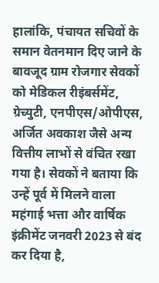हालांकि, पंचायत सचिवों के समान वेतनमान दिए जाने के बावजूद ग्राम रोजगार सेवकों को मेडिकल रीइंबर्समेंट, ग्रेच्युटी, एनपीएस/ओपीएस, अर्जित अवकाश जैसे अन्य वित्तीय लाभों से वंचित रखा गया है। सेवकों ने बताया कि उन्हें पूर्व में मिलने वाला महंगाई भत्ता और वार्षिक इंक्रीमेंट जनवरी 2023 से बंद कर दिया है,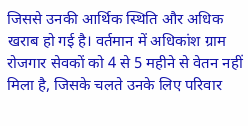जिससे उनकी आर्थिक स्थिति और अधिक खराब हो गई है। वर्तमान में अधिकांश ग्राम रोजगार सेवकों को 4 से 5 महीने से वेतन नहीं मिला है, जिसके चलते उनके लिए परिवार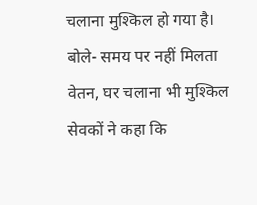चलाना मुश्किल हो गया है।
बोले- समय पर नहीं मिलता वेतन, घर चलाना भी मुश्किल
सेवकों ने कहा कि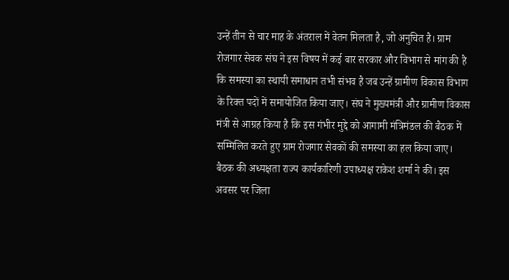उन्हें तीन से चार माह के अंतराल में वेतन मिलता है, जो अनुचित है। ग्राम रोजगार सेवक संघ ने इस विषय में कई बार सरकार और विभाग से मांग की है कि समस्या का स्थायी समाधान तभी संभव है जब उन्हें ग्रामीण विकास विभाग के रिक्त पदों में समायोजित किया जाए। संघ ने मुख्यमंत्री और ग्रामीण विकास मंत्री से आग्रह किया है कि इस गंभीर मुद्दे को आगामी मंत्रिमंडल की बैठक में सम्मिलित करते हुए ग्राम रोजगार सेवकों की समस्या का हल किया जाए। बैठक की अध्यक्षता राज्य कार्यकारिणी उपाध्यक्ष राकेश शर्मा ने की। इस अवसर पर जिला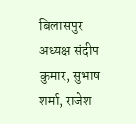बिलासपुर अध्यक्ष संदीप कुमार, सुभाष शर्मा, राजेश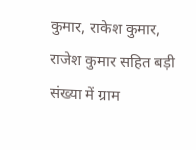कुमार, राकेश कुमार, राजेश कुमार सहित बड़ी संख्या में ग्राम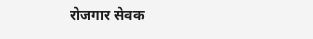रोजगार सेवक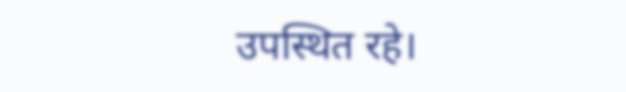उपस्थित रहे।